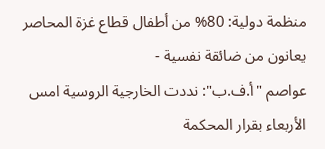منظمة دولية: 80% من أطفال قطاع غزة المحاصر يعانون من ضائقة نفسية -
عواصم "أ.ف.ب": نددت الخارجية الروسية امس الأربعاء بقرار المحكمة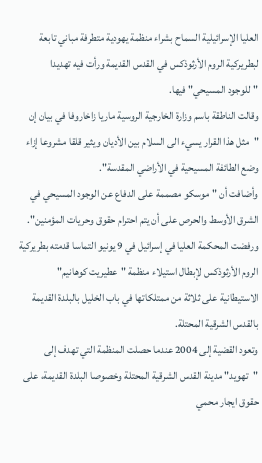العليا الإسرائيلية السماح بشراء منظمة يهودية متطرفة مباني تابعة لبطريركية الروم الأرثوذكس في القدس القديمة ورأت فيه تهديدا "للوجود المسيحي" فيها.
وقالت الناطقة باسم وزارة الخارجية الروسية ماريا زاخاروفا في بيان إن "مثل هذا القرار يسيء الى السلام بين الأديان ويثير قلقا مشروعا إزاء وضع الطائفة المسيحية في الأراضي المقدسة".
وأضافت أن "موسكو مصممة على الدفاع عن الوجود المسيحي في الشرق الأوسط والحرص على أن يتم احترام حقوق وحريات المؤمنين".
ورفضت المحكمة العليا في إسرائيل في 9 يونيو التماسا قدمته بطريركية الروم الأرثوذكس لإبطال استيلاء منظمة "عطيريت كوهانيم" الاستيطانية على ثلاثة من ممتلكاتها في باب الخليل بالبلدة القديمة بالقدس الشرقية المحتلة.
وتعود القضية إلى 2004 عندما حصلت المنظمة التي تهدف إلى "تهويد" مدينة القدس الشرقية المحتلة وخصوصا البلدة القديمة، على حقوق ايجار محمي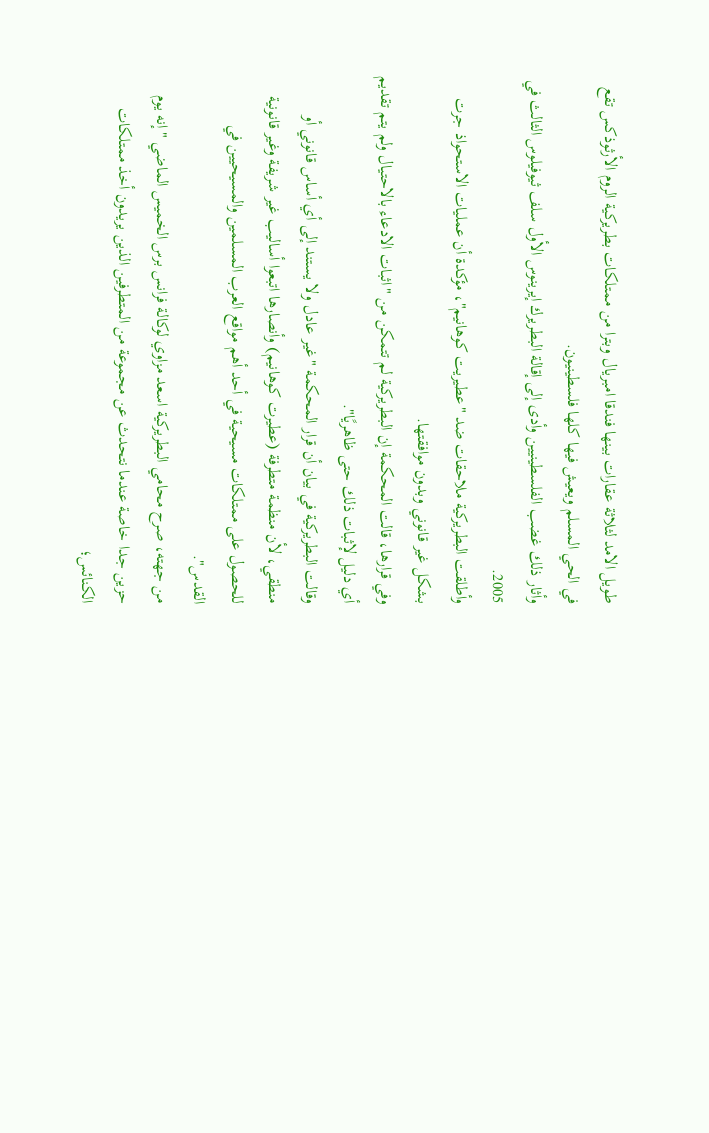طويل الامد لثلاثة عقارات بينها فندقا امبريال وبترا من ممتلكات بطريركية الروم الأرثوذكس تقع في الحي المسلم ويعيش فيها كلها فلسطينيون.
وأثار ذلك غضب الفلسطينيين وأدى إلى إقالة البطريرك إيرينوس الأول سلف ثيوفيلوس الثالث في 2005.
وأطلقت البطريركية ملاحقات ضد "عطيريت كوهانيم"، مؤكدة أن عمليات الاستحواذ جرت بشكل غير قانوني وبدون موافقتها.
وفي قرارها، قالت المحكمة إن البطريركية لم تتمكن من "اثبات الادعاء بالاحتيال ولم يتم تقديم أي دليل لإثبات ذلك حتى ظاهريًا".
وقالت البطريركية في بيان أن قرار المحكمة "غير عادل ولا يستند إلى أي أساس قانوني أو منطقي، لأن منظمة متطرفة (عطيرت كوهانيم) وأنصارها اتبعوا أساليب غير شريفة وغير قانونية للحصول على ممتلكات مسيحية في أحد أهم مواقع العرب المسلمين والمسيحيين في القدس".
من جهته، صرح محامي البطريركية اسعد مزاوي لوكالة فرانس برس الخميس الماضي "إنه يوم حزين جدا خاصة عندما نتحدث عن مجموعة من المتطرفين الذين يريدون أخذ ممتلكات الكنائس؛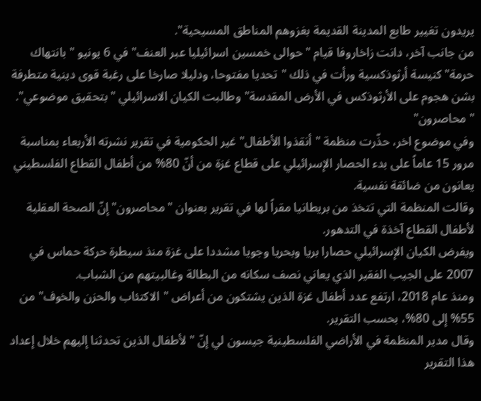يريدون تغيير طابع المدينة القديمة بغزوهم المناطق المسيحية".
من جانب آخر، دانت زاخاروفا قيام "حوالى خمسين اسرائيليا عبر العنف" في 6 يونيو "بانتهاك حرمة" كنيسة أرثوذكسية ورأت في ذلك "تحديا مفتوحا، ودليلا صارخا على رغبة قوى دينية متطرفة بشن هجوم على الأرثوذكس في الأرض المقدسة" وطالبت الكيان الاسرائيلي "بتحقيق موضوعي".
"محاصرون"
وفي موضوع اخر، حذّرت منظمة "أنقذوا الأطفال" غير الحكومية في تقرير نشرته الأربعاء بمناسبة مرور 15 عاماً على بدء الحصار الإسرائيلي على قطاع غزة من أنّ 80% من أطفال القطاع الفلسطيني يعانون من ضائقة نفسية.
وقالت المنظمة التي تتخذ من بريطانيا مقراً لها في تقرير بعنوان "محاصرون" إنّ الصحة العقلية لأطفال القطاع آخذة في التدهور.
ويفرض الكيان الإسرائيلي حصارا بريا وبحريا وجويا مشددا على غزة منذ سيطرة حركة حماس في 2007 على الجيب الفقير الذي يعاني نصف سكانه من البطالة وغالبيتهم من الشباب.
ومنذ عام 2018، ارتفع عدد أطفال غزة الذين يشتكون من أعراض "الاكتئاب والحزن والخوف" من 55% إلى 80%، بحسب التقرير.
وقال مدير المنظمة في الأراضي الفلسطينية جيسون لي إنّ "لأطفال الذين تحدثنا إليهم خلال إعداد هذا التقرير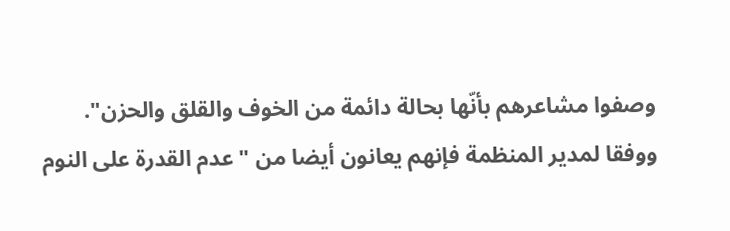وصفوا مشاعرهم بأنّها بحالة دائمة من الخوف والقلق والحزن".
ووفقا لمدير المنظمة فإنهم يعانون أيضا من "عدم القدرة على النوم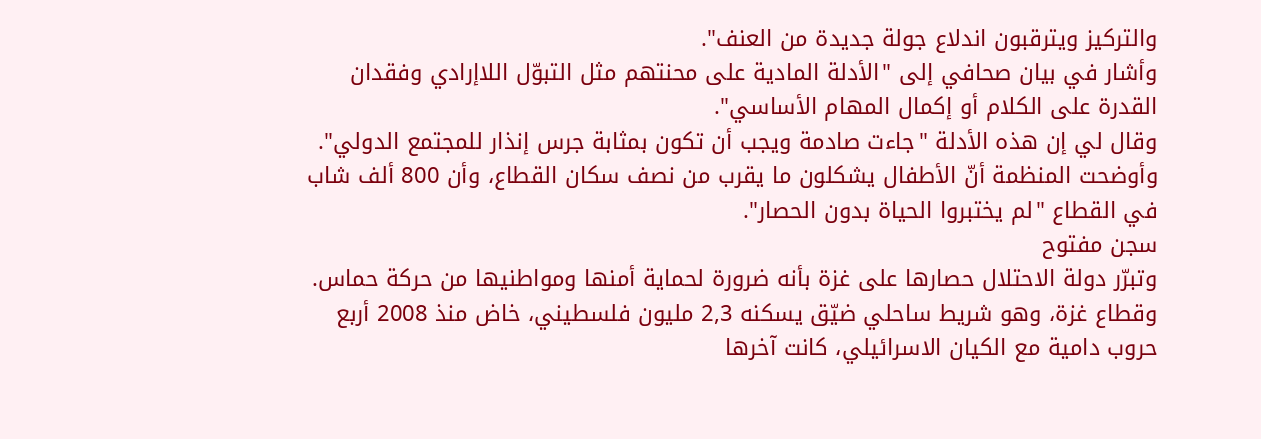والتركيز ويترقبون اندلاع جولة جديدة من العنف".
وأشار في بيان صحافي إلى "الأدلة المادية على محنتهم مثل التبوّل اللاإرادي وفقدان القدرة على الكلام أو إكمال المهام الأساسي".
وقال لي إن هذه الأدلة "جاءت صادمة ويجب أن تكون بمثابة جرس إنذار للمجتمع الدولي".
وأوضحت المنظمة أنّ الأطفال يشكلون ما يقرب من نصف سكان القطاع، وأن 800 ألف شاب في القطاع "لم يختبروا الحياة بدون الحصار".
سجن مفتوح
وتبرّر دولة الاحتلال حصارها على غزة بأنه ضرورة لحماية أمنها ومواطنيها من حركة حماس.
وقطاع غزة، وهو شريط ساحلي ضيّق يسكنه 2,3 مليون فلسطيني، خاض منذ 2008 أربع حروب دامية مع الكيان الاسرائيلي، كانت آخرها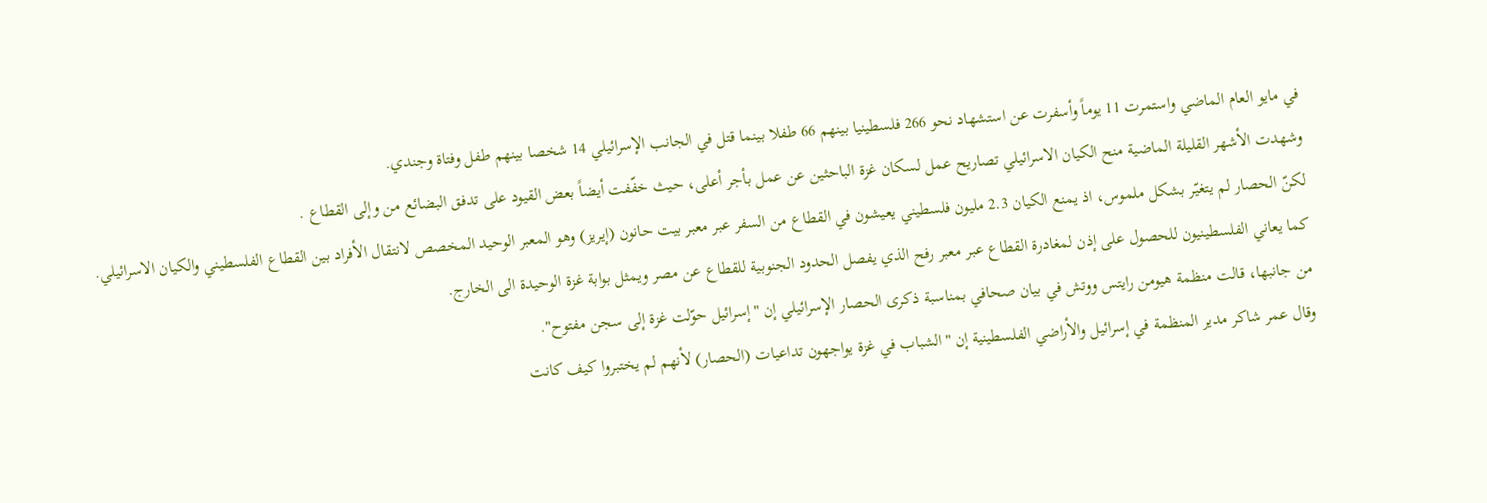في مايو العام الماضي واستمرت 11 يوماً وأسفرت عن استشهاد نحو 266 فلسطينيا بينهم 66 طفلا بينما قتل في الجانب الإسرائيلي 14 شخصا بينهم طفل وفتاة وجندي.
وشهدت الأشهر القليلة الماضية منح الكيان الاسرائيلي تصاريح عمل لسكان غزة الباحثين عن عمل بأجر أعلى، حيث خفّفت أيضاً بعض القيود على تدفق البضائع من وإلى القطاع .
لكنّ الحصار لم يتغيّر بشكل ملموس، اذ يمنع الكيان 2.3 مليون فلسطيني يعيشون في القطاع من السفر عبر معبر بيت حانون (إيريز) وهو المعبر الوحيد المخصص لانتقال الأفراد بين القطاع الفلسطيني والكيان الاسرائيلي.
كما يعاني الفلسطينيون للحصول على إذن لمغادرة القطاع عبر معبر رفح الذي يفصل الحدود الجنوبية للقطاع عن مصر ويمثل بوابة غزة الوحيدة الى الخارج.
من جانبها، قالت منظمة هيومن رايتس ووتش في بيان صحافي بمناسبة ذكرى الحصار الإسرائيلي إن "إسرائيل حوّلت غزة إلى سجن مفتوح".
وقال عمر شاكر مدير المنظمة في إسرائيل والأراضي الفلسطينية إن "الشباب في غزة يواجهون تداعيات (الحصار) لأنهم لم يختبروا كيف كانت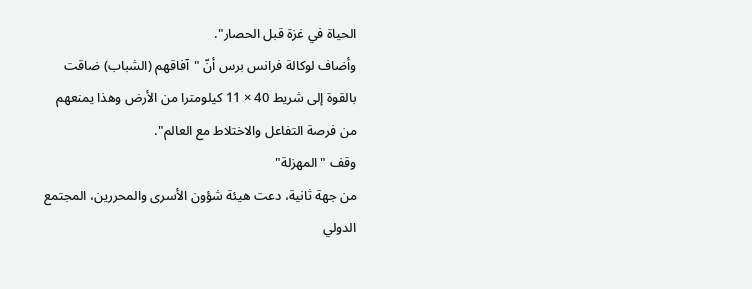الحياة في غزة قبل الحصار".
وأضاف لوكالة فرانس برس أنّ "آفاقهم (الشباب) ضاقت بالقوة إلى شريط 40 × 11 كيلومترا من الأرض وهذا يمنعهم من فرصة التفاعل والاختلاط مع العالم".
وقف "المهزلة"
من جهة ثانية، دعت هيئة شؤون الأسرى والمحررين، المجتمع الدولي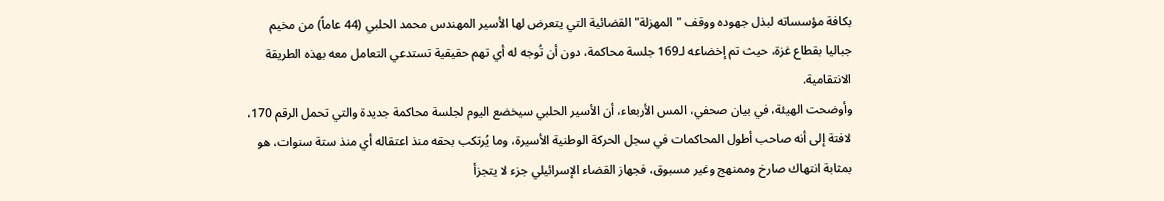بكافة مؤسساته لبذل جهوده ووقف "المهزلة" القضائية التي يتعرض لها الأسير المهندس محمد الحلبي (44 عاماً) من مخيم جباليا بقطاع غزة، حيث تم إخضاعه لـ169 جلسة محاكمة، دون أن تُوجه له أي تهم حقيقية تستدعي التعامل معه بهذه الطريقة الانتقامية.
وأوضحت الهيئة، في بيان صحفي، المس الأربعاء، أن الأسير الحلبي سيخضع اليوم لجلسة محاكمة جديدة والتي تحمل الرقم 170، لافتة إلى أنه صاحب أطول المحاكمات في سجل الحركة الوطنية الأسيرة، وما يُرتكب بحقه منذ اعتقاله أي منذ ستة سنوات، هو بمثابة انتهاك صارخ وممنهج وغير مسبوق، فجهاز القضاء الإسرائيلي جزء لا يتجزأ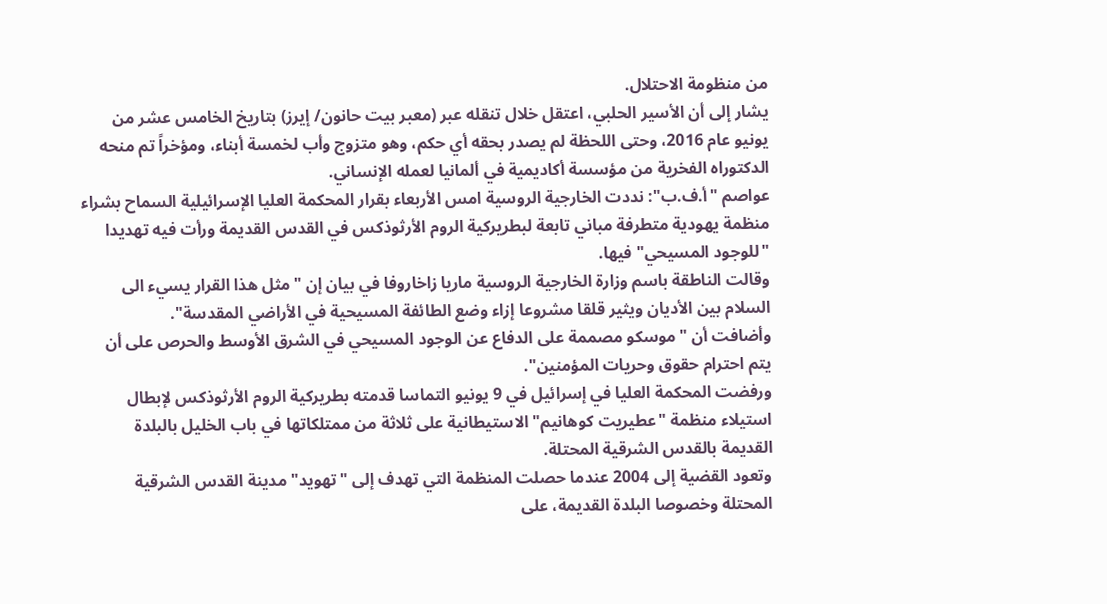من منظومة الاحتلال.
يشار إلى أن الأسير الحلبي، اعتقل خلال تنقله عبر (معبر بيت حانون/ إيرز) بتاريخ الخامس عشر من يونيو عام 2016، وحتى اللحظة لم يصدر بحقه أي حكم، وهو متزوج وأب لخمسة أبناء، ومؤخراً تم منحه الدكتوراه الفخرية من مؤسسة أكاديمية في ألمانيا لعمله الإنساني.
عواصم "أ.ف.ب": نددت الخارجية الروسية امس الأربعاء بقرار المحكمة العليا الإسرائيلية السماح بشراء منظمة يهودية متطرفة مباني تابعة لبطريركية الروم الأرثوذكس في القدس القديمة ورأت فيه تهديدا "للوجود المسيحي" فيها.
وقالت الناطقة باسم وزارة الخارجية الروسية ماريا زاخاروفا في بيان إن "مثل هذا القرار يسيء الى السلام بين الأديان ويثير قلقا مشروعا إزاء وضع الطائفة المسيحية في الأراضي المقدسة".
وأضافت أن "موسكو مصممة على الدفاع عن الوجود المسيحي في الشرق الأوسط والحرص على أن يتم احترام حقوق وحريات المؤمنين".
ورفضت المحكمة العليا في إسرائيل في 9 يونيو التماسا قدمته بطريركية الروم الأرثوذكس لإبطال استيلاء منظمة "عطيريت كوهانيم" الاستيطانية على ثلاثة من ممتلكاتها في باب الخليل بالبلدة القديمة بالقدس الشرقية المحتلة.
وتعود القضية إلى 2004 عندما حصلت المنظمة التي تهدف إلى "تهويد" مدينة القدس الشرقية المحتلة وخصوصا البلدة القديمة، على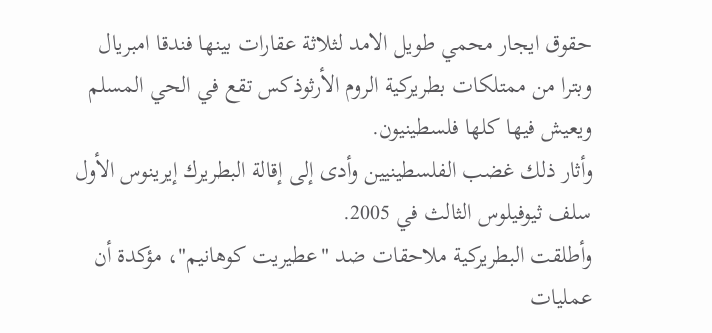حقوق ايجار محمي طويل الامد لثلاثة عقارات بينها فندقا امبريال وبترا من ممتلكات بطريركية الروم الأرثوذكس تقع في الحي المسلم ويعيش فيها كلها فلسطينيون.
وأثار ذلك غضب الفلسطينيين وأدى إلى إقالة البطريرك إيرينوس الأول سلف ثيوفيلوس الثالث في 2005.
وأطلقت البطريركية ملاحقات ضد "عطيريت كوهانيم"، مؤكدة أن عمليات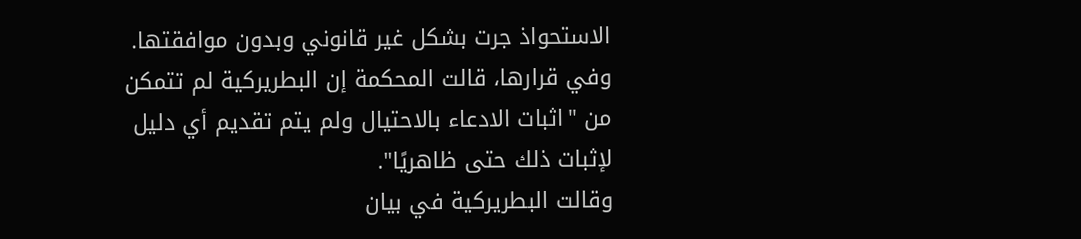الاستحواذ جرت بشكل غير قانوني وبدون موافقتها.
وفي قرارها، قالت المحكمة إن البطريركية لم تتمكن من "اثبات الادعاء بالاحتيال ولم يتم تقديم أي دليل لإثبات ذلك حتى ظاهريًا".
وقالت البطريركية في بيان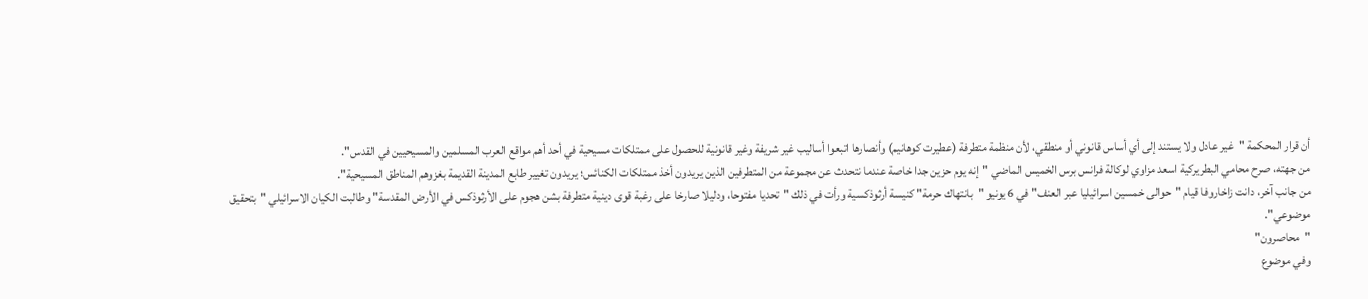أن قرار المحكمة "غير عادل ولا يستند إلى أي أساس قانوني أو منطقي، لأن منظمة متطرفة (عطيرت كوهانيم) وأنصارها اتبعوا أساليب غير شريفة وغير قانونية للحصول على ممتلكات مسيحية في أحد أهم مواقع العرب المسلمين والمسيحيين في القدس".
من جهته، صرح محامي البطريركية اسعد مزاوي لوكالة فرانس برس الخميس الماضي "إنه يوم حزين جدا خاصة عندما نتحدث عن مجموعة من المتطرفين الذين يريدون أخذ ممتلكات الكنائس؛ يريدون تغيير طابع المدينة القديمة بغزوهم المناطق المسيحية".
من جانب آخر، دانت زاخاروفا قيام "حوالى خمسين اسرائيليا عبر العنف" في 6 يونيو "بانتهاك حرمة" كنيسة أرثوذكسية ورأت في ذلك "تحديا مفتوحا، ودليلا صارخا على رغبة قوى دينية متطرفة بشن هجوم على الأرثوذكس في الأرض المقدسة" وطالبت الكيان الاسرائيلي "بتحقيق موضوعي".
"محاصرون"
وفي موضوع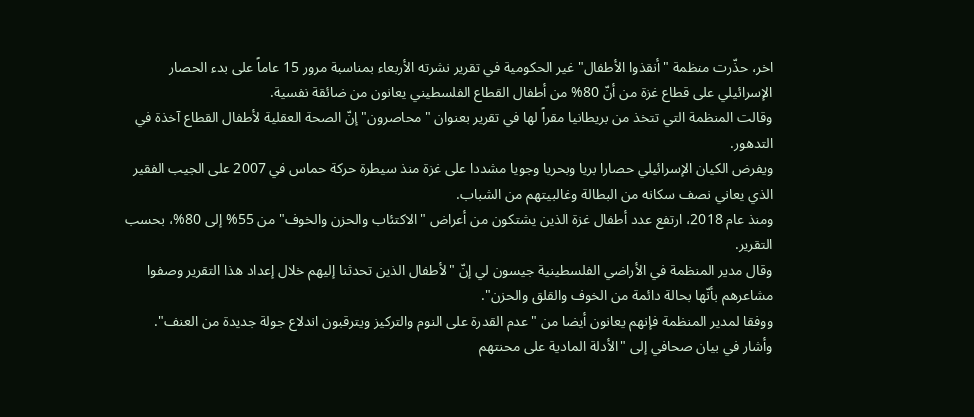اخر، حذّرت منظمة "أنقذوا الأطفال" غير الحكومية في تقرير نشرته الأربعاء بمناسبة مرور 15 عاماً على بدء الحصار الإسرائيلي على قطاع غزة من أنّ 80% من أطفال القطاع الفلسطيني يعانون من ضائقة نفسية.
وقالت المنظمة التي تتخذ من بريطانيا مقراً لها في تقرير بعنوان "محاصرون" إنّ الصحة العقلية لأطفال القطاع آخذة في التدهور.
ويفرض الكيان الإسرائيلي حصارا بريا وبحريا وجويا مشددا على غزة منذ سيطرة حركة حماس في 2007 على الجيب الفقير الذي يعاني نصف سكانه من البطالة وغالبيتهم من الشباب.
ومنذ عام 2018، ارتفع عدد أطفال غزة الذين يشتكون من أعراض "الاكتئاب والحزن والخوف" من 55% إلى 80%، بحسب التقرير.
وقال مدير المنظمة في الأراضي الفلسطينية جيسون لي إنّ "لأطفال الذين تحدثنا إليهم خلال إعداد هذا التقرير وصفوا مشاعرهم بأنّها بحالة دائمة من الخوف والقلق والحزن".
ووفقا لمدير المنظمة فإنهم يعانون أيضا من "عدم القدرة على النوم والتركيز ويترقبون اندلاع جولة جديدة من العنف".
وأشار في بيان صحافي إلى "الأدلة المادية على محنتهم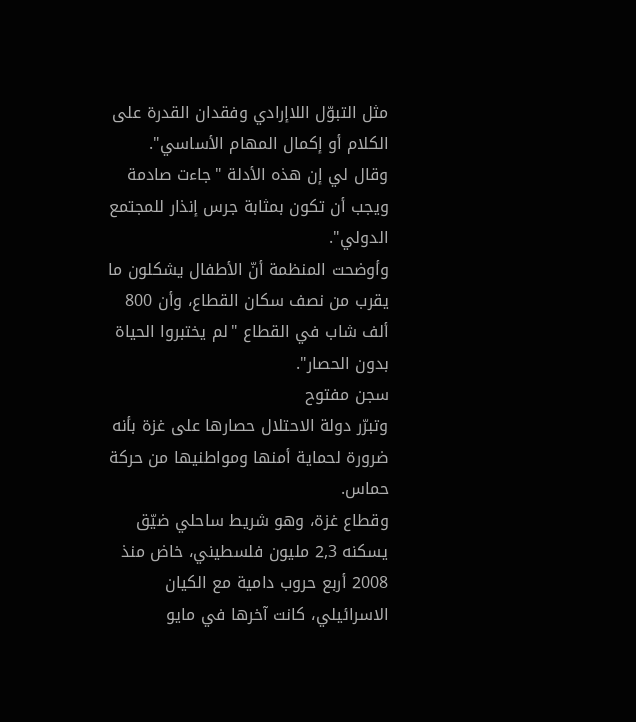مثل التبوّل اللاإرادي وفقدان القدرة على الكلام أو إكمال المهام الأساسي".
وقال لي إن هذه الأدلة "جاءت صادمة ويجب أن تكون بمثابة جرس إنذار للمجتمع الدولي".
وأوضحت المنظمة أنّ الأطفال يشكلون ما يقرب من نصف سكان القطاع، وأن 800 ألف شاب في القطاع "لم يختبروا الحياة بدون الحصار".
سجن مفتوح
وتبرّر دولة الاحتلال حصارها على غزة بأنه ضرورة لحماية أمنها ومواطنيها من حركة حماس.
وقطاع غزة، وهو شريط ساحلي ضيّق يسكنه 2,3 مليون فلسطيني، خاض منذ 2008 أربع حروب دامية مع الكيان الاسرائيلي، كانت آخرها في مايو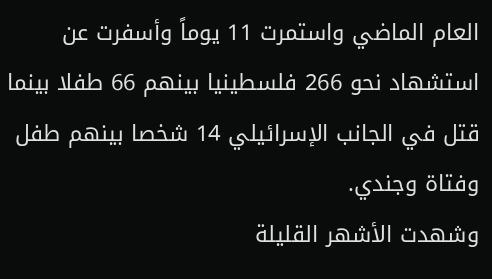العام الماضي واستمرت 11 يوماً وأسفرت عن استشهاد نحو 266 فلسطينيا بينهم 66 طفلا بينما قتل في الجانب الإسرائيلي 14 شخصا بينهم طفل وفتاة وجندي.
وشهدت الأشهر القليلة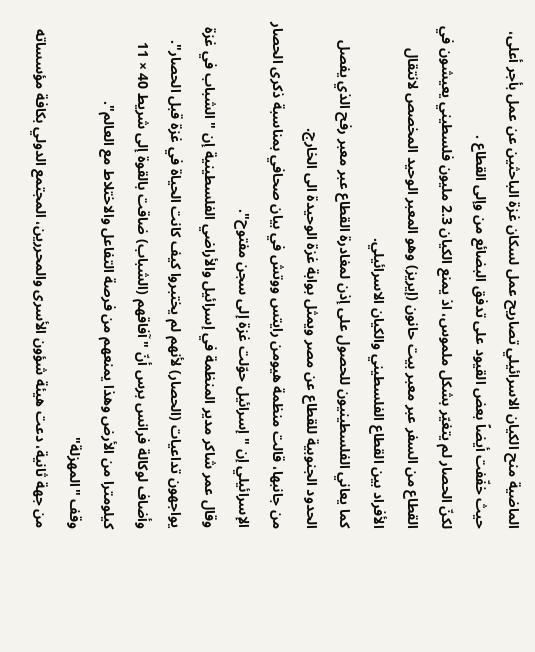الماضية منح الكيان الاسرائيلي تصاريح عمل لسكان غزة الباحثين عن عمل بأجر أعلى، حيث خفّفت أيضاً بعض القيود على تدفق البضائع من وإلى القطاع .
لكنّ الحصار لم يتغيّر بشكل ملموس، اذ يمنع الكيان 2.3 مليون فلسطيني يعيشون في القطاع من السفر عبر معبر بيت حانون (إيريز) وهو المعبر الوحيد المخصص لانتقال الأفراد بين القطاع الفلسطيني والكيان الاسرائيلي.
كما يعاني الفلسطينيون للحصول على إذن لمغادرة القطاع عبر معبر رفح الذي يفصل الحدود الجنوبية للقطاع عن مصر ويمثل بوابة غزة الوحيدة الى الخارج.
من جانبها، قالت منظمة هيومن رايتس ووتش في بيان صحافي بمناسبة ذكرى الحصار الإسرائيلي إن "إسرائيل حوّلت غزة إلى سجن مفتوح".
وقال عمر شاكر مدير المنظمة في إسرائيل والأراضي الفلسطينية إن "الشباب في غزة يواجهون تداعيات (الحصار) لأنهم لم يختبروا كيف كانت الحياة في غزة قبل الحصار".
وأضاف لوكالة فرانس برس أنّ "آفاقهم (الشباب) ضاقت بالقوة إلى شريط 40 × 11 كيلومترا من الأرض وهذا يمنعهم من فرصة التفاعل والاختلاط مع العالم".
وقف "المهزلة"
من جهة ثانية، دعت هيئة شؤون الأسرى والمحررين، المجتمع الدولي بكافة مؤسساته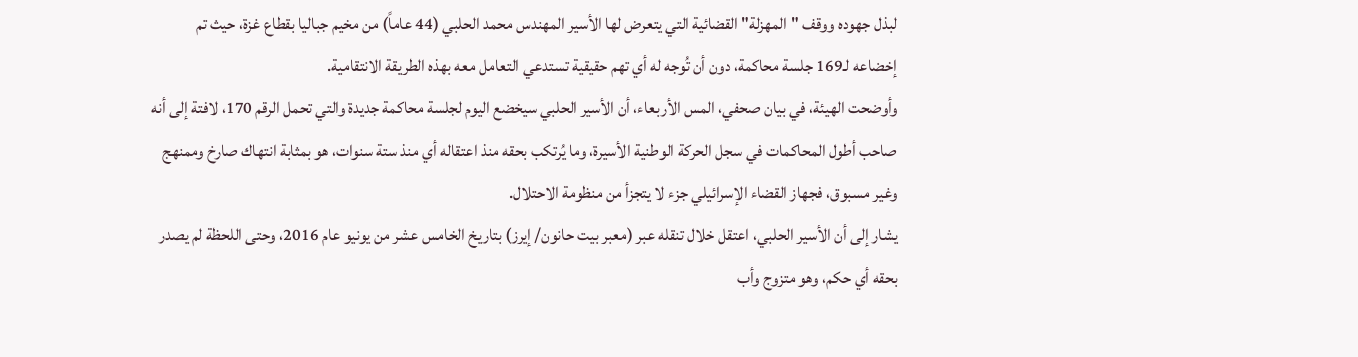لبذل جهوده ووقف "المهزلة" القضائية التي يتعرض لها الأسير المهندس محمد الحلبي (44 عاماً) من مخيم جباليا بقطاع غزة، حيث تم إخضاعه لـ169 جلسة محاكمة، دون أن تُوجه له أي تهم حقيقية تستدعي التعامل معه بهذه الطريقة الانتقامية.
وأوضحت الهيئة، في بيان صحفي، المس الأربعاء، أن الأسير الحلبي سيخضع اليوم لجلسة محاكمة جديدة والتي تحمل الرقم 170، لافتة إلى أنه صاحب أطول المحاكمات في سجل الحركة الوطنية الأسيرة، وما يُرتكب بحقه منذ اعتقاله أي منذ ستة سنوات، هو بمثابة انتهاك صارخ وممنهج وغير مسبوق، فجهاز القضاء الإسرائيلي جزء لا يتجزأ من منظومة الاحتلال.
يشار إلى أن الأسير الحلبي، اعتقل خلال تنقله عبر (معبر بيت حانون/ إيرز) بتاريخ الخامس عشر من يونيو عام 2016، وحتى اللحظة لم يصدر بحقه أي حكم، وهو متزوج وأب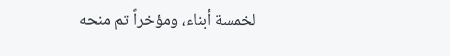لخمسة أبناء، ومؤخراً تم منحه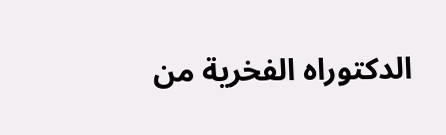الدكتوراه الفخرية من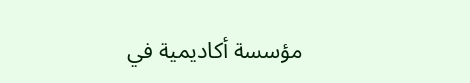مؤسسة أكاديمية في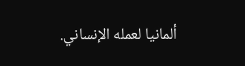ألمانيا لعمله الإنساني.